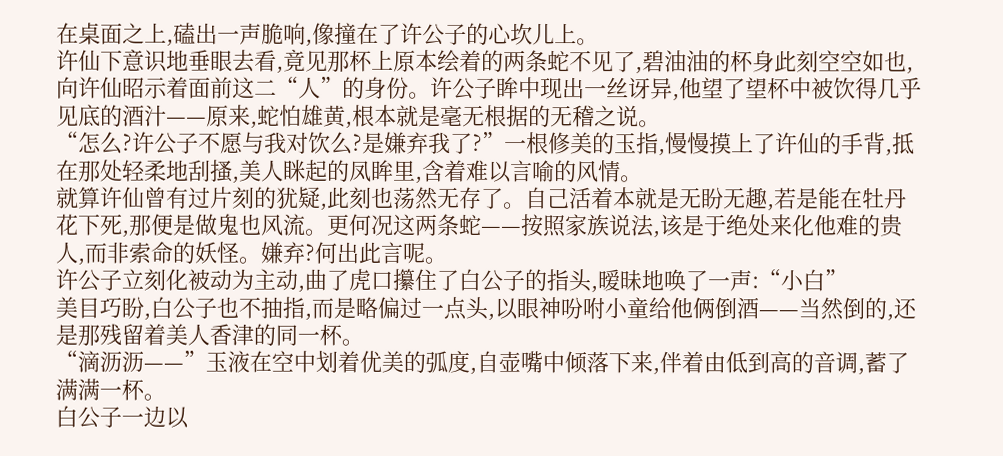在桌面之上,磕出一声脆响,像撞在了许公子的心坎儿上。
许仙下意识地垂眼去看,竟见那杯上原本绘着的两条蛇不见了,碧油油的杯身此刻空空如也,向许仙昭示着面前这二“人”的身份。许公子眸中现出一丝讶异,他望了望杯中被饮得几乎见底的酒汁——原来,蛇怕雄黄,根本就是毫无根据的无稽之说。
“怎么?许公子不愿与我对饮么?是嫌弃我了?”一根修美的玉指,慢慢摸上了许仙的手背,抵在那处轻柔地刮搔,美人眯起的凤眸里,含着难以言喻的风情。
就算许仙曾有过片刻的犹疑,此刻也荡然无存了。自己活着本就是无盼无趣,若是能在牡丹花下死,那便是做鬼也风流。更何况这两条蛇——按照家族说法,该是于绝处来化他难的贵人,而非索命的妖怪。嫌弃?何出此言呢。
许公子立刻化被动为主动,曲了虎口攥住了白公子的指头,暧昧地唤了一声:“小白”
美目巧盼,白公子也不抽指,而是略偏过一点头,以眼神吩咐小童给他俩倒酒——当然倒的,还是那残留着美人香津的同一杯。
“滴沥沥——”玉液在空中划着优美的弧度,自壶嘴中倾落下来,伴着由低到高的音调,蓄了满满一杯。
白公子一边以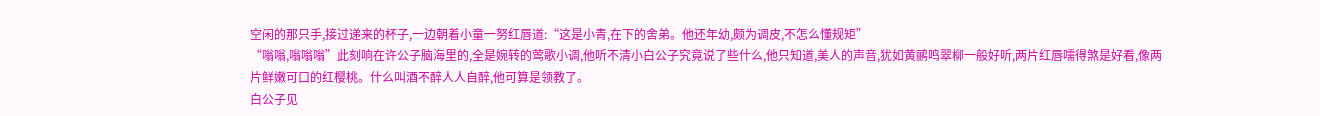空闲的那只手,接过递来的杯子,一边朝着小童一努红唇道:“这是小青,在下的舍弟。他还年幼,颇为调皮,不怎么懂规矩”
“嗡嗡,嗡嗡嗡”此刻响在许公子脑海里的,全是婉转的莺歌小调,他听不清小白公子究竟说了些什么,他只知道,美人的声音,犹如黄鹂鸣翠柳一般好听,两片红唇嚅得煞是好看,像两片鲜嫩可口的红樱桃。什么叫酒不醉人人自醉,他可算是领教了。
白公子见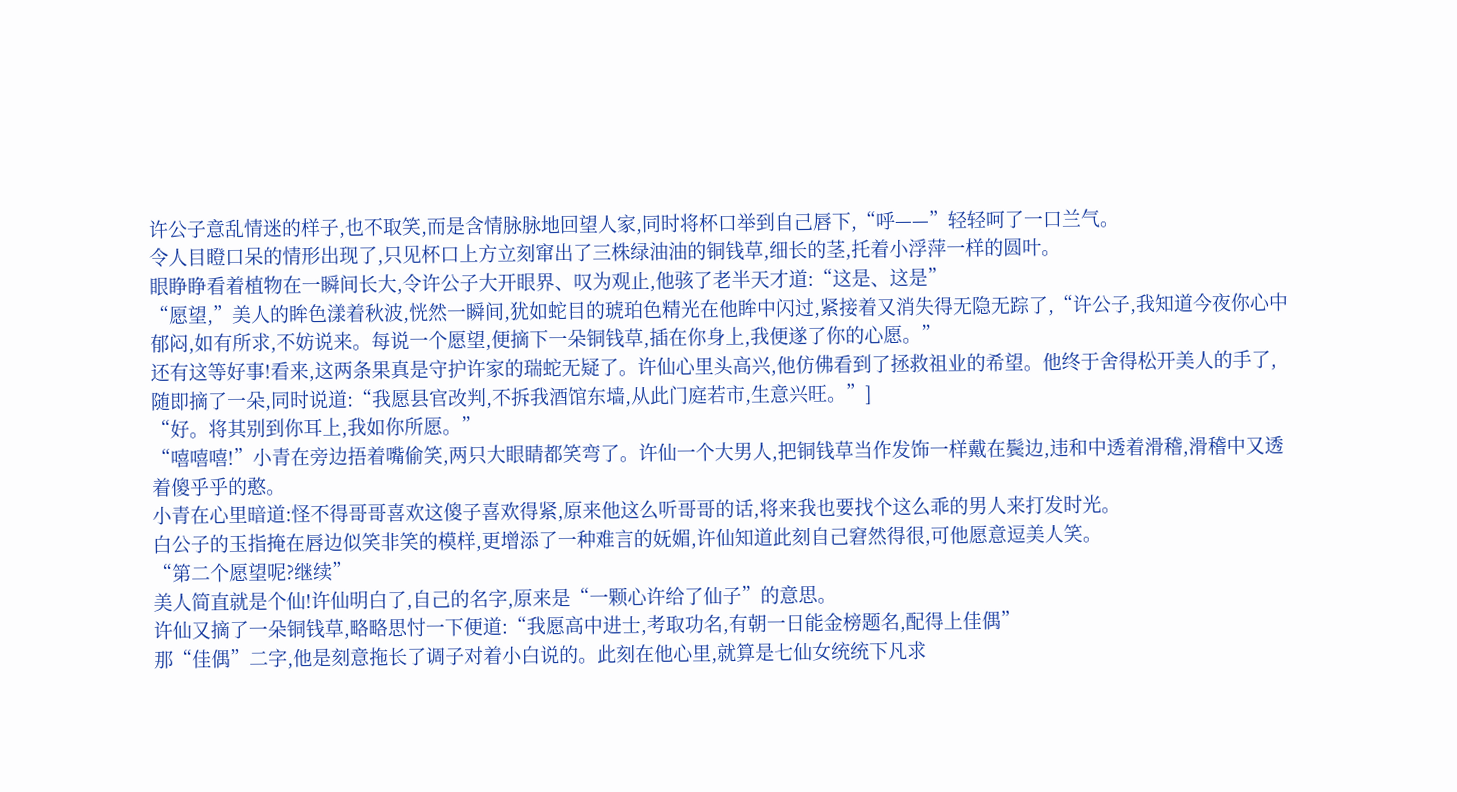许公子意乱情迷的样子,也不取笑,而是含情脉脉地回望人家,同时将杯口举到自己唇下,“呼——”轻轻呵了一口兰气。
令人目瞪口呆的情形出现了,只见杯口上方立刻窜出了三株绿油油的铜钱草,细长的茎,托着小浮萍一样的圆叶。
眼睁睁看着植物在一瞬间长大,令许公子大开眼界、叹为观止,他骇了老半天才道:“这是、这是”
“愿望,”美人的眸色漾着秋波,恍然一瞬间,犹如蛇目的琥珀色精光在他眸中闪过,紧接着又消失得无隐无踪了,“许公子,我知道今夜你心中郁闷,如有所求,不妨说来。每说一个愿望,便摘下一朵铜钱草,插在你身上,我便遂了你的心愿。”
还有这等好事!看来,这两条果真是守护许家的瑞蛇无疑了。许仙心里头高兴,他仿佛看到了拯救祖业的希望。他终于舍得松开美人的手了,随即摘了一朵,同时说道:“我愿县官改判,不拆我酒馆东墙,从此门庭若市,生意兴旺。”]
“好。将其别到你耳上,我如你所愿。”
“嘻嘻嘻!”小青在旁边捂着嘴偷笑,两只大眼睛都笑弯了。许仙一个大男人,把铜钱草当作发饰一样戴在鬓边,违和中透着滑稽,滑稽中又透着傻乎乎的憨。
小青在心里暗道:怪不得哥哥喜欢这傻子喜欢得紧,原来他这么听哥哥的话,将来我也要找个这么乖的男人来打发时光。
白公子的玉指掩在唇边似笑非笑的模样,更增添了一种难言的妩媚,许仙知道此刻自己窘然得很,可他愿意逗美人笑。
“第二个愿望呢?继续”
美人简直就是个仙!许仙明白了,自己的名字,原来是“一颗心许给了仙子”的意思。
许仙又摘了一朵铜钱草,略略思忖一下便道:“我愿高中进士,考取功名,有朝一日能金榜题名,配得上佳偶”
那“佳偶”二字,他是刻意拖长了调子对着小白说的。此刻在他心里,就算是七仙女统统下凡求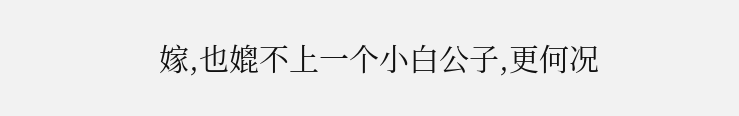嫁,也媲不上一个小白公子,更何况